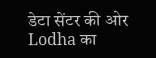डेटा सेंटर की ओर Lodha का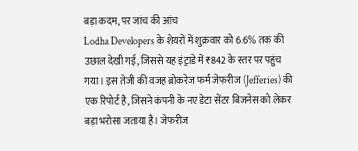बड़ा कदम, पर जांच की आंच
Lodha Developers के शेयरों में शुक्रवार को 6.6% तक की उछाल देखी गई, जिससे यह इंट्राडे में ₹842 के स्तर पर पहुंच गया। इस तेजी की वजह ब्रोकरेज फर्म जेफरीज (Jefferies) की एक रिपोर्ट है, जिसने कंपनी के नए डेटा सेंटर बिजनेस को लेकर बड़ा भरोसा जताया है। जेफरीज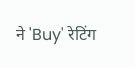ने 'Buy' रेटिंग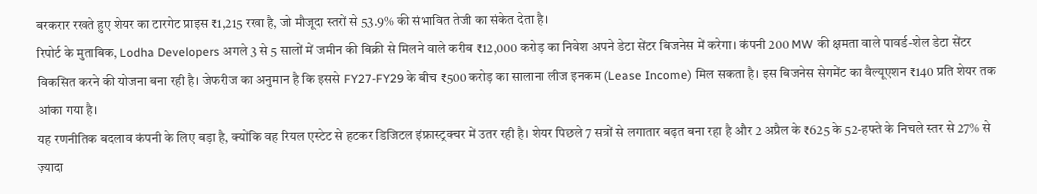बरकरार रखते हुए शेयर का टारगेट प्राइस ₹1,215 रखा है, जो मौजूदा स्तरों से 53.9% की संभावित तेजी का संकेत देता है।
रिपोर्ट के मुताबिक, Lodha Developers अगले 3 से 5 सालों में जमीन की बिक्री से मिलने वाले करीब ₹12,000 करोड़ का निवेश अपने डेटा सेंटर बिजनेस में करेगा। कंपनी 200 MW की क्षमता वाले पावर्ड-शेल डेटा सेंटर विकसित करने की योजना बना रही है। जेफरीज का अनुमान है कि इससे FY27-FY29 के बीच ₹500 करोड़ का सालाना लीज इनकम (Lease Income) मिल सकता है। इस बिजनेस सेगमेंट का वैल्यूएशन ₹140 प्रति शेयर तक आंका गया है।
यह रणनीतिक बदलाव कंपनी के लिए बड़ा है, क्योंकि वह रियल एस्टेट से हटकर डिजिटल इंफ्रास्ट्रक्चर में उतर रही है। शेयर पिछले 7 सत्रों से लगातार बढ़त बना रहा है और 2 अप्रैल के ₹625 के 52-हफ्ते के निचले स्तर से 27% से ज़्यादा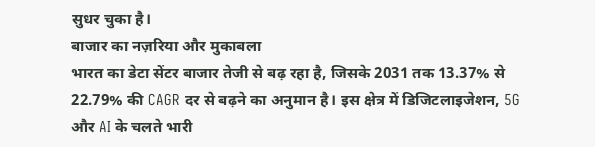सुधर चुका है।
बाजार का नज़रिया और मुकाबला
भारत का डेटा सेंटर बाजार तेजी से बढ़ रहा है, जिसके 2031 तक 13.37% से 22.79% की CAGR दर से बढ़ने का अनुमान है। इस क्षेत्र में डिजिटलाइजेशन, 5G और AI के चलते भारी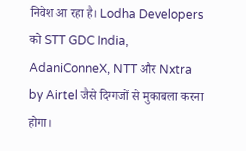निवेश आ रहा है। Lodha Developers को STT GDC India, AdaniConneX, NTT और Nxtra by Airtel जैसे दिग्गजों से मुकाबला करना होगा।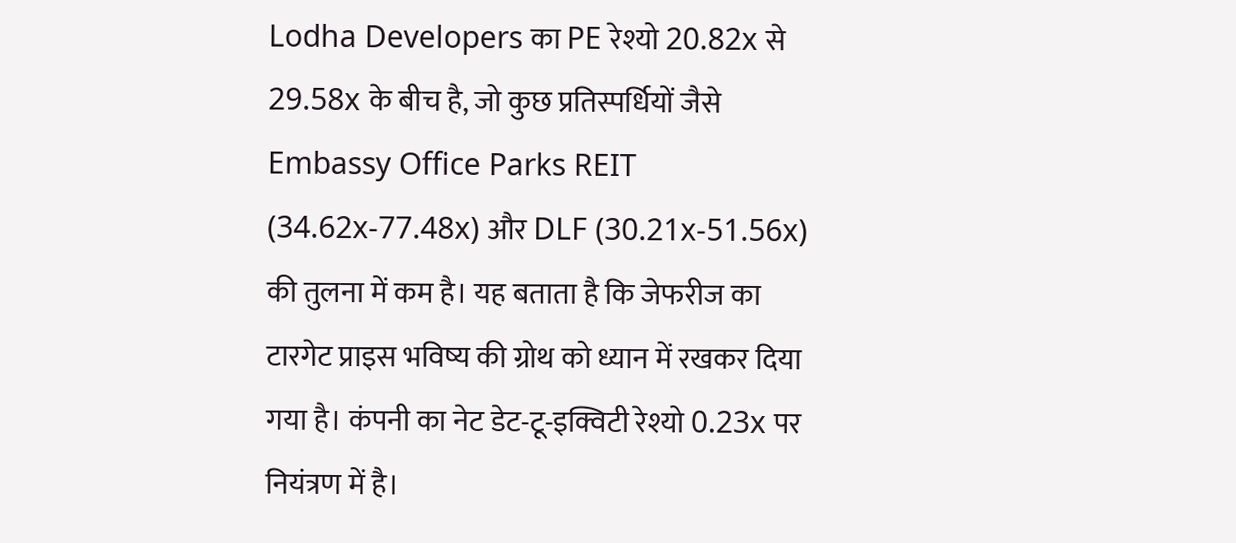Lodha Developers का PE रेश्यो 20.82x से 29.58x के बीच है, जो कुछ प्रतिस्पर्धियों जैसे Embassy Office Parks REIT (34.62x-77.48x) और DLF (30.21x-51.56x) की तुलना में कम है। यह बताता है कि जेफरीज का टारगेट प्राइस भविष्य की ग्रोथ को ध्यान में रखकर दिया गया है। कंपनी का नेट डेट-टू-इक्विटी रेश्यो 0.23x पर नियंत्रण में है।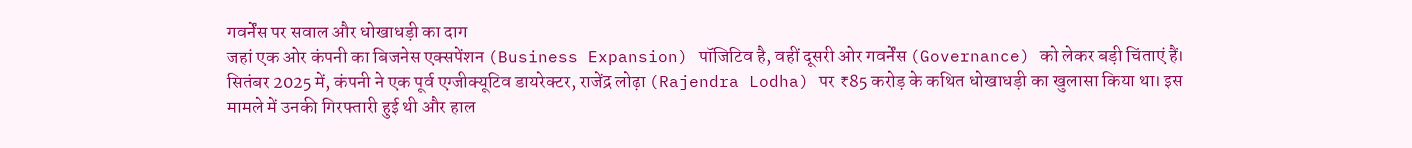गवर्नेंस पर सवाल और धोखाधड़ी का दाग
जहां एक ओर कंपनी का बिजनेस एक्सपेंशन (Business Expansion) पॉजिटिव है, वहीं दूसरी ओर गवर्नेंस (Governance) को लेकर बड़ी चिंताएं हैं। सितंबर 2025 में, कंपनी ने एक पूर्व एग्जीक्यूटिव डायरेक्टर, राजेंद्र लोढ़ा (Rajendra Lodha) पर ₹85 करोड़ के कथित धोखाधड़ी का खुलासा किया था। इस मामले में उनकी गिरफ्तारी हुई थी और हाल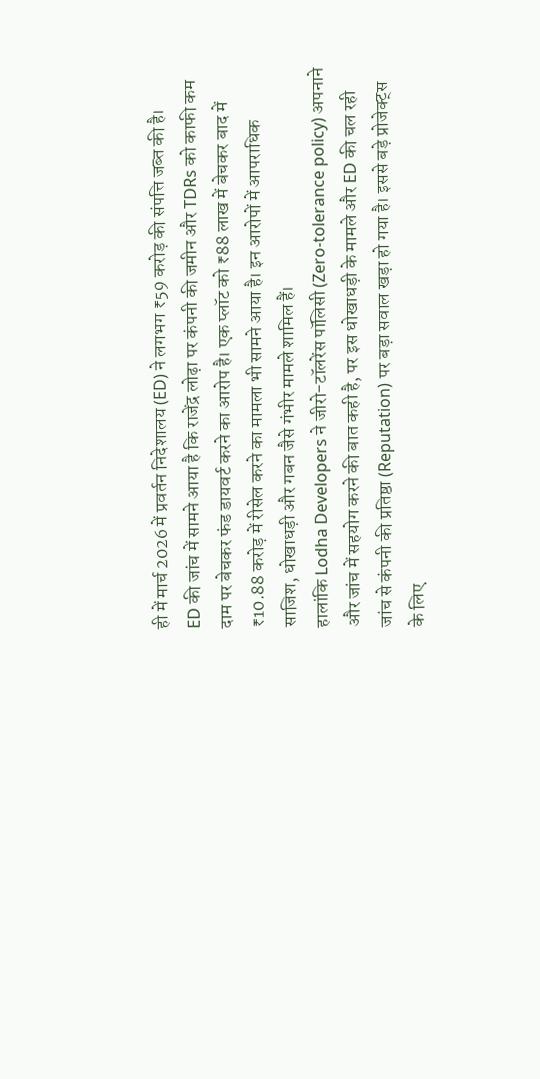ही में मार्च 2026 में प्रवर्तन निदेशालय (ED) ने लगभग ₹59 करोड़ की संपत्ति जब्त की है।
ED की जांच में सामने आया है कि राजेंद्र लोढ़ा पर कंपनी की जमीन और TDRs को काफी कम दाम पर बेचकर फंड डायवर्ट करने का आरोप है। एक प्लॉट को ₹88 लाख में बेचकर बाद में ₹10.88 करोड़ में रीसेल करने का मामला भी सामने आया है। इन आरोपों में आपराधिक साजिश, धोखाधड़ी और गबन जैसे गंभीर मामले शामिल हैं।
हालांकि Lodha Developers ने जीरो-टॉलरेंस पॉलिसी (Zero-tolerance policy) अपनाने और जांच में सहयोग करने की बात कही है, पर इस धोखाधड़ी के मामले और ED की चल रही जांच से कंपनी की प्रतिष्ठा (Reputation) पर बड़ा सवाल खड़ा हो गया है। इससे बड़े प्रोजेक्ट्स के लिए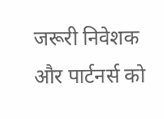जरूरी निवेशक और पार्टनर्स को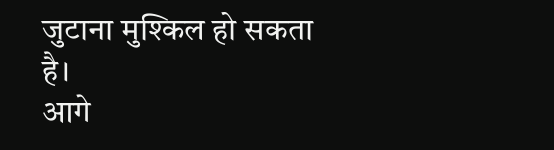जुटाना मुश्किल हो सकता है।
आगे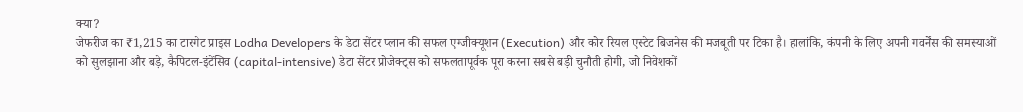क्या?
जेफरीज का ₹1,215 का टारगेट प्राइस Lodha Developers के डेटा सेंटर प्लान की सफल एग्जीक्यूशन (Execution) और कोर रियल एस्टेट बिजनेस की मजबूती पर टिका है। हालांकि, कंपनी के लिए अपनी गवर्नेंस की समस्याओं को सुलझाना और बड़े, कैपिटल-इंटेंसिव (capital-intensive) डेटा सेंटर प्रोजेक्ट्स को सफलतापूर्वक पूरा करना सबसे बड़ी चुनौती होगी, जो निवेशकों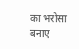का भरोसा बनाए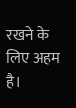रखने के लिए अहम है।